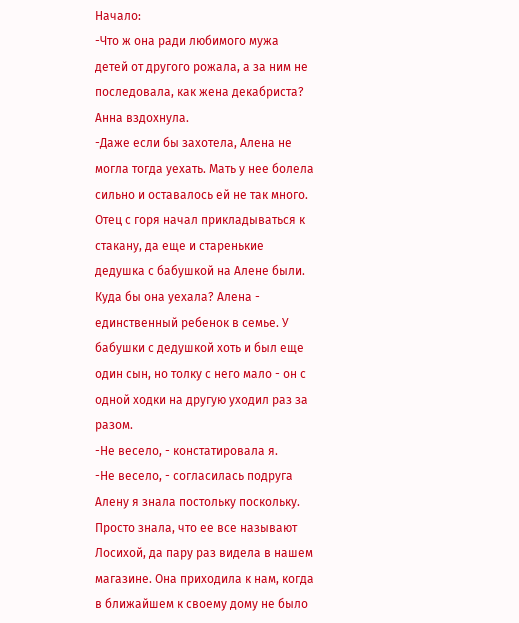Начало:
-Что ж она ради любимого мужа детей от другого рожала, а за ним не последовала, как жена декабриста?
Анна вздохнула.
-Даже если бы захотела, Алена не могла тогда уехать. Мать у нее болела сильно и оставалось ей не так много. Отец с горя начал прикладываться к стакану, да еще и старенькие дедушка с бабушкой на Алене были. Куда бы она уехала? Алена - единственный ребенок в семье. У бабушки с дедушкой хоть и был еще один сын, но толку с него мало - он с одной ходки на другую уходил раз за разом.
-Не весело, - констатировала я.
-Не весело, - согласилась подруга
Алену я знала постольку поскольку. Просто знала, что ее все называют Лосихой, да пару раз видела в нашем магазине. Она приходила к нам, когда в ближайшем к своему дому не было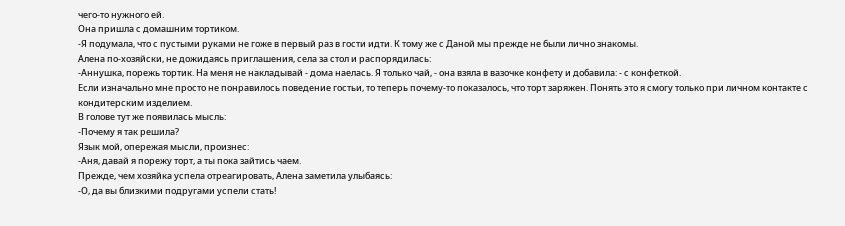чего-то нужного ей.
Она пришла с домашним тортиком.
-Я подумала, что с пустыми руками не гоже в первый раз в гости идти. К тому же с Даной мы прежде не были лично знакомы.
Алена по-хозяйски, не дожидаясь приглашения, села за стол и распорядилась:
-Аннушка, порежь тортик. На меня не накладывай - дома наелась. Я только чай, - она взяла в вазочке конфету и добавила: - с конфеткой.
Если изначально мне просто не понравилось поведение гостьи, то теперь почему-то показалось, что торт заряжен. Понять это я смогу только при личном контакте с кондитерским изделием.
В голове тут же появилась мысль:
-Почему я так решила?
Язык мой, опережая мысли, произнес:
-Аня, давай я порежу торт, а ты пока зайтись чаем.
Прежде, чем хозяйка успела отреагировать, Алена заметила улыбаясь:
-О, да вы близкими подругами успели стать!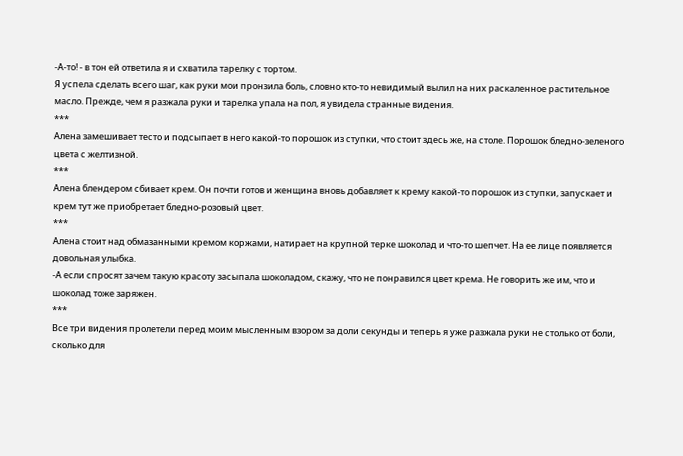-А-то! - в тон ей ответила я и схватила тарелку с тортом.
Я успела сделать всего шаг, как руки мои пронзила боль, словно кто-то невидимый вылил на них раскаленное растительное масло. Прежде, чем я разжала руки и тарелка упала на пол, я увидела странные видения.
***
Алена замешивает тесто и подсыпает в него какой-то порошок из ступки, что стоит здесь же, на столе. Порошок бледно-зеленого цвета с желтизной.
***
Алена блендером сбивает крем. Он почти готов и женщина вновь добавляет к крему какой-то порошок из ступки, запускает и крем тут же приобретает бледно-розовый цвет.
***
Алена стоит над обмазанными кремом коржами, натирает на крупной терке шоколад и что-то шепчет. На ее лице появляется довольная улыбка.
-А если спросят зачем такую красоту засыпала шоколадом, скажу, что не понравился цвет крема. Не говорить же им, что и шоколад тоже заряжен.
***
Все три видения пролетели перед моим мысленным взором за доли секунды и теперь я уже разжала руки не столько от боли, сколько для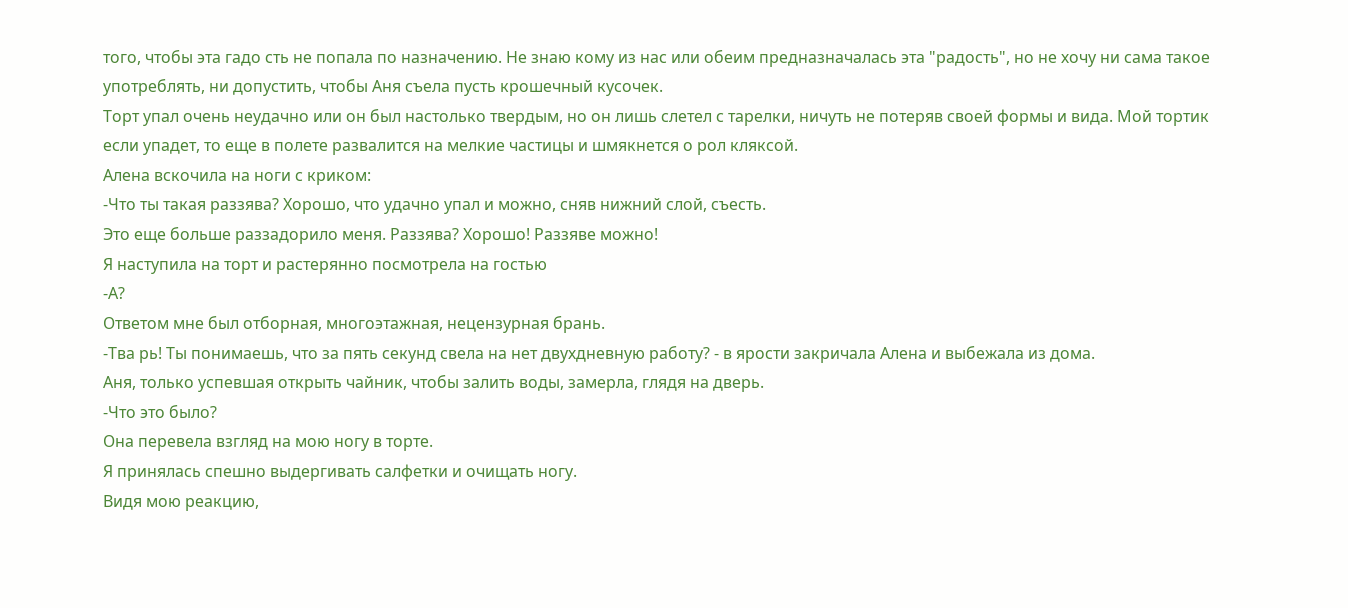того, чтобы эта гадо сть не попала по назначению. Не знаю кому из нас или обеим предназначалась эта "радость", но не хочу ни сама такое употреблять, ни допустить, чтобы Аня съела пусть крошечный кусочек.
Торт упал очень неудачно или он был настолько твердым, но он лишь слетел с тарелки, ничуть не потеряв своей формы и вида. Мой тортик если упадет, то еще в полете развалится на мелкие частицы и шмякнется о рол кляксой.
Алена вскочила на ноги с криком:
-Что ты такая раззява? Хорошо, что удачно упал и можно, сняв нижний слой, съесть.
Это еще больше раззадорило меня. Раззява? Хорошо! Раззяве можно!
Я наступила на торт и растерянно посмотрела на гостью
-А?
Ответом мне был отборная, многоэтажная, нецензурная брань.
-Тва рь! Ты понимаешь, что за пять секунд свела на нет двухдневную работу? - в ярости закричала Алена и выбежала из дома.
Аня, только успевшая открыть чайник, чтобы залить воды, замерла, глядя на дверь.
-Что это было?
Она перевела взгляд на мою ногу в торте.
Я принялась спешно выдергивать салфетки и очищать ногу.
Видя мою реакцию,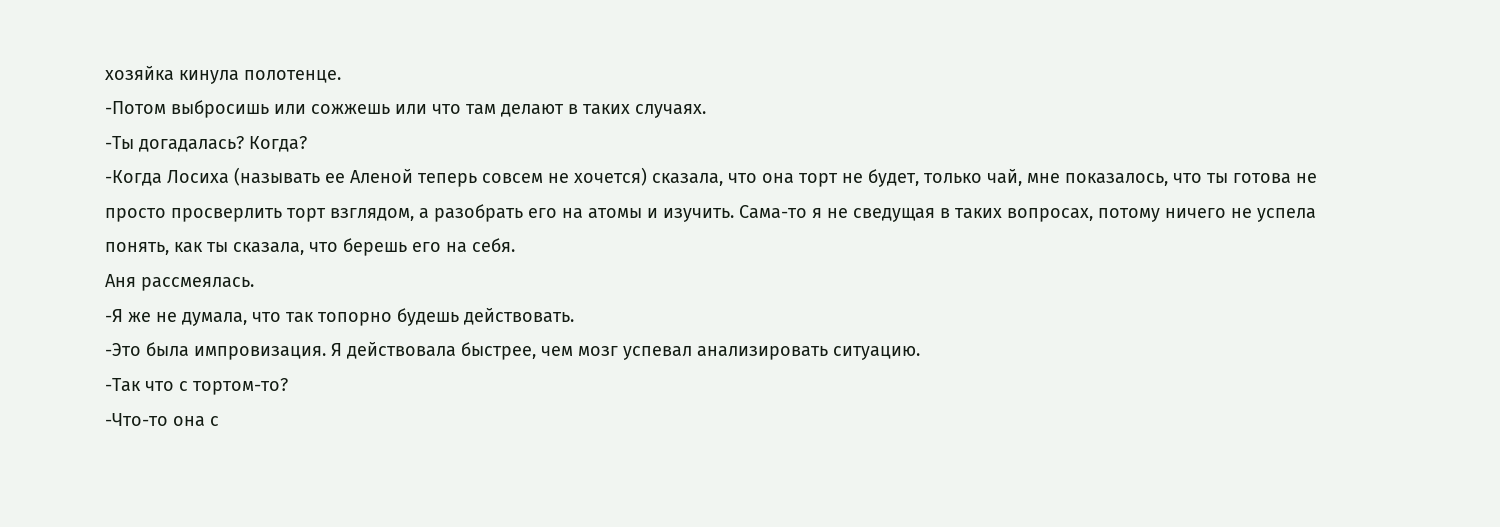хозяйка кинула полотенце.
-Потом выбросишь или сожжешь или что там делают в таких случаях.
-Ты догадалась? Когда?
-Когда Лосиха (называть ее Аленой теперь совсем не хочется) сказала, что она торт не будет, только чай, мне показалось, что ты готова не просто просверлить торт взглядом, а разобрать его на атомы и изучить. Сама-то я не сведущая в таких вопросах, потому ничего не успела понять, как ты сказала, что берешь его на себя.
Аня рассмеялась.
-Я же не думала, что так топорно будешь действовать.
-Это была импровизация. Я действовала быстрее, чем мозг успевал анализировать ситуацию.
-Так что с тортом-то?
-Что-то она с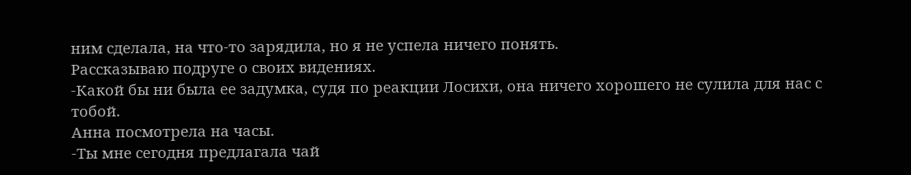ним сделала, на что-то зарядила, но я не успела ничего понять.
Рассказываю подруге о своих видениях.
-Какой бы ни была ее задумка, судя по реакции Лосихи, она ничего хорошего не сулила для нас с тобой.
Анна посмотрела на часы.
-Ты мне сегодня предлагала чай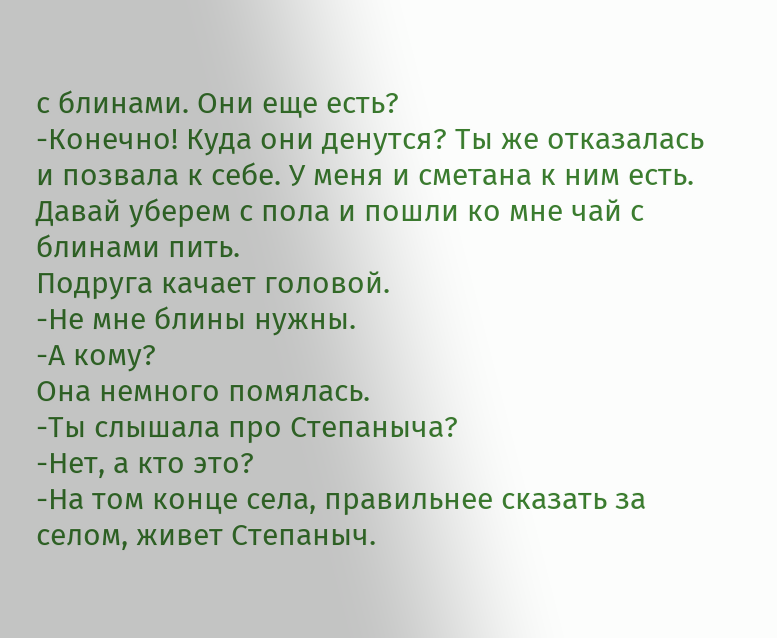с блинами. Они еще есть?
-Конечно! Куда они денутся? Ты же отказалась и позвала к себе. У меня и сметана к ним есть. Давай уберем с пола и пошли ко мне чай с блинами пить.
Подруга качает головой.
-Не мне блины нужны.
-А кому?
Она немного помялась.
-Ты слышала про Степаныча?
-Нет, а кто это?
-На том конце села, правильнее сказать за селом, живет Степаныч.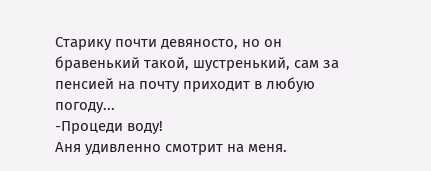Старику почти девяносто, но он бравенький такой, шустренький, сам за пенсией на почту приходит в любую погоду...
-Процеди воду!
Аня удивленно смотрит на меня.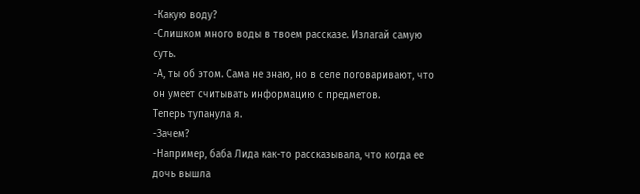-Какую воду?
-Слишком много воды в твоем рассказе. Излагай самую суть.
-А, ты об этом. Сама не знаю, но в селе поговаривают, что он умеет считывать информацию с предметов.
Теперь тупанула я.
-Зачем?
-Например, баба Лида как-то рассказывала, что когда ее дочь вышла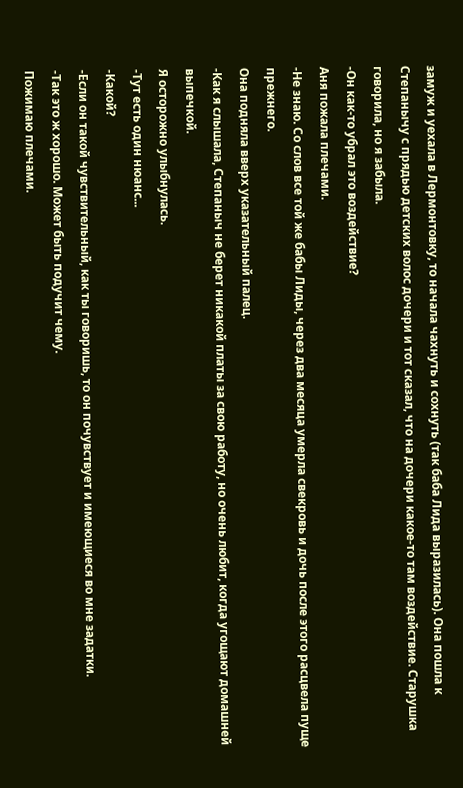замуж и уехала в Лермонтовку, то начала чахнуть и сохнуть (так баба Лида выразилась). Она пошла к Степанычу с прядью детских волос дочери и тот сказал, что на дочери какое-то там воздействие. Старушка говорила, но я забыла.
-Он как-то убрал это воздействие?
Аня пожала плечами.
-Не знаю. Со слов все той же бабы Лиды, через два месяца умерла свекровь и дочь после этого расцвела пуще прежнего.
Она подняла вверх указательный палец.
-Как я слышала, Степаныч не берет никакой платы за свою работу, но очень любит, когда угощают домашней выпечкой.
Я осторожно улыбнулась.
-Тут есть один нюанс...
-Какой?
-Если он такой чувствительный, как ты говоришь, то он почувствует и имеющиеся во мне задатки.
-Так это ж хорошо. Может быть подучит чему.
Пожимаю плечами.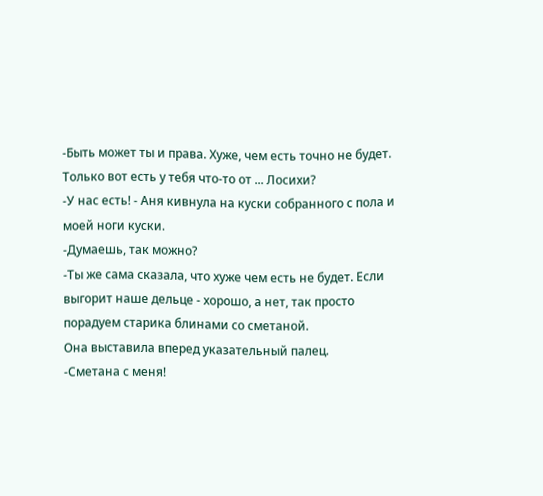-Быть может ты и права. Хуже, чем есть точно не будет. Только вот есть у тебя что-то от ... Лосихи?
-У нас есть! - Аня кивнула на куски собранного с пола и моей ноги куски.
-Думаешь, так можно?
-Ты же сама сказала, что хуже чем есть не будет. Если выгорит наше дельце - хорошо, а нет, так просто порадуем старика блинами со сметаной.
Она выставила вперед указательный палец.
-Сметана с меня!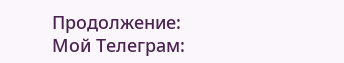Продолжение:
Мой Телеграм: